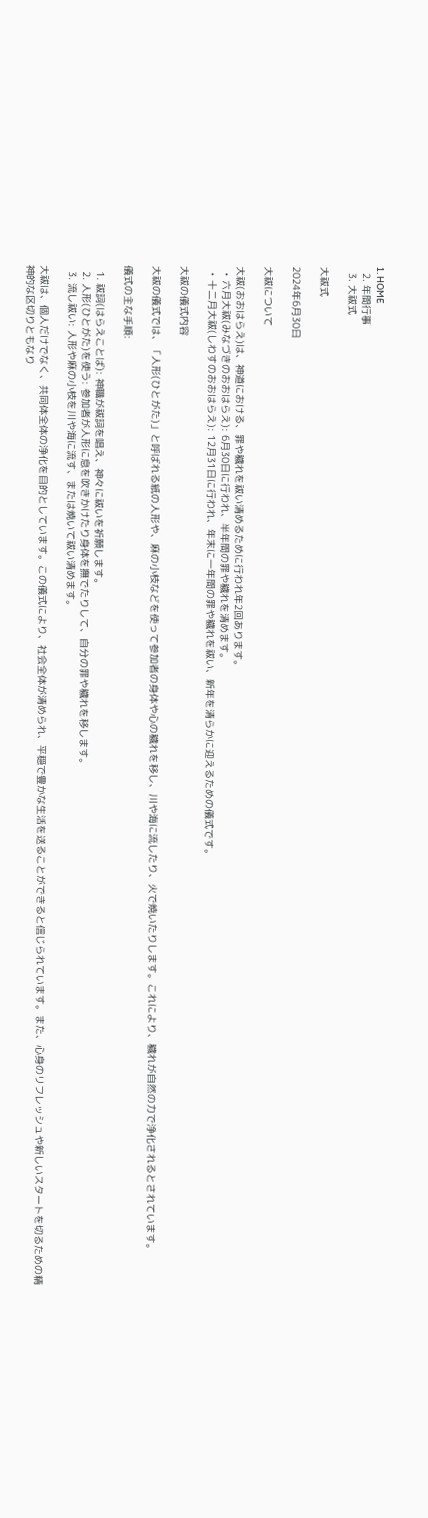1. HOME
  2. 年間行事
  3. 大祓式

大祓式

2024年6月30日

大祓について

大祓(おおはらえ)は、神道における、罪や穢れを祓い清めるために行われ年2回あります。
  • 六月大祓(みなづきのおおはらえ): 6月30日に行われ、半年間の罪や穢れを清めます。
  • 十二月大祓(しわすのおおはらえ): 12月31日に行われ、年末に一年間の罪や穢れを祓い、新年を清らかに迎えるための儀式です。

大祓の儀式内容

大祓の儀式では、「人形(ひとがた)」と呼ばれる紙の人形や、麻の小枝などを使って参加者の身体や心の穢れを移し、川や海に流したり、火で焼いたりします。これにより、穢れが自然の力で浄化されるとされています。

儀式の主な手順:

  1. 祓詞(はらえことば): 神職が祓詞を唱え、神々に祓いを祈願します。
  2. 人形(ひとがた)を使う: 参加者が人形に息を吹きかけたり身体を撫でたりして、自分の罪や穢れを移します。
  3. 流し祓い: 人形や麻の小枝を川や海に流す、または焼いて祓い清めます。

大祓は、個人だけでなく、共同体全体の浄化を目的としています。この儀式により、社会全体が清められ、平穏で豊かな生活を送ることができると信じられています。また、心身のリフレッシュや新しいスタートを切るための精神的な区切りともなり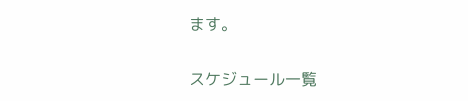ます。

スケジュール一覧